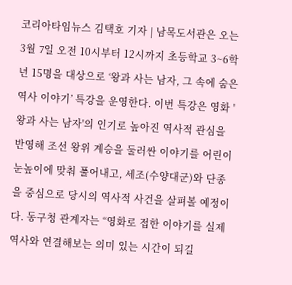코리아타임뉴스 김택호 기자 | 남목도서관은 오는 3월 7일 오전 10시부터 12시까지 초등학교 3~6학년 15명을 대상으로 ‘왕과 사는 남자, 그 속에 숨은 역사 이야기’ 특강을 운영한다. 이번 특강은 영화 '왕과 사는 남자'의 인기로 높아진 역사적 관심을 반영해 조선 왕위 계승을 둘러싼 이야기를 어린이 눈높이에 맞춰 풀어내고, 세조(수양대군)와 단종을 중심으로 당시의 역사적 사건을 살펴볼 예정이다. 동구청 관계자는 “영화로 접한 이야기를 실제 역사와 연결해보는 의미 있는 시간이 되길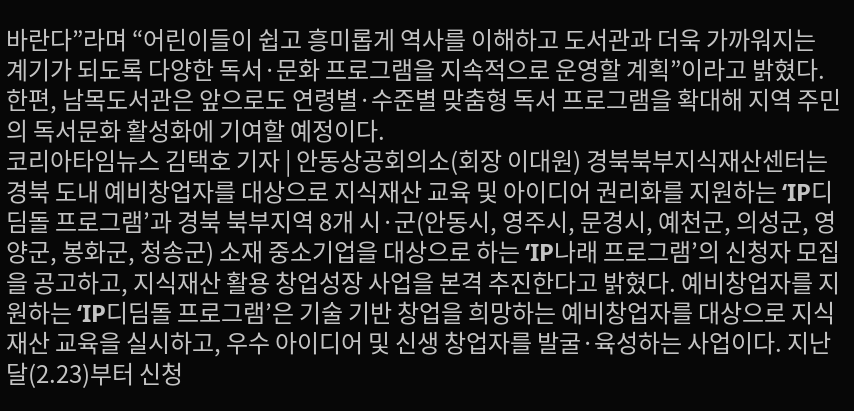바란다”라며 “어린이들이 쉽고 흥미롭게 역사를 이해하고 도서관과 더욱 가까워지는 계기가 되도록 다양한 독서·문화 프로그램을 지속적으로 운영할 계획”이라고 밝혔다. 한편, 남목도서관은 앞으로도 연령별·수준별 맞춤형 독서 프로그램을 확대해 지역 주민의 독서문화 활성화에 기여할 예정이다.
코리아타임뉴스 김택호 기자 | 안동상공회의소(회장 이대원) 경북북부지식재산센터는 경북 도내 예비창업자를 대상으로 지식재산 교육 및 아이디어 권리화를 지원하는 ‘IP디딤돌 프로그램’과 경북 북부지역 8개 시·군(안동시, 영주시, 문경시, 예천군, 의성군, 영양군, 봉화군, 청송군) 소재 중소기업을 대상으로 하는 ‘IP나래 프로그램’의 신청자 모집을 공고하고, 지식재산 활용 창업성장 사업을 본격 추진한다고 밝혔다. 예비창업자를 지원하는 ‘IP디딤돌 프로그램’은 기술 기반 창업을 희망하는 예비창업자를 대상으로 지식재산 교육을 실시하고, 우수 아이디어 및 신생 창업자를 발굴·육성하는 사업이다. 지난달(2.23)부터 신청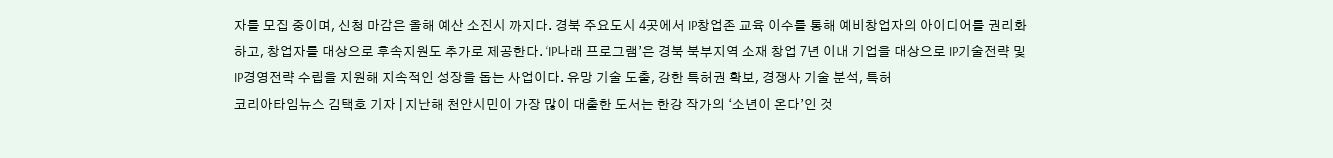자를 모집 중이며, 신청 마감은 올해 예산 소진시 까지다. 경북 주요도시 4곳에서 IP창업존 교육 이수를 통해 예비창업자의 아이디어를 권리화하고, 창업자를 대상으로 후속지원도 추가로 제공한다. ‘IP나래 프로그램’은 경북 북부지역 소재 창업 7년 이내 기업을 대상으로 IP기술전략 및 IP경영전략 수립을 지원해 지속적인 성장을 돕는 사업이다. 유망 기술 도출, 강한 특허권 확보, 경쟁사 기술 분석, 특허
코리아타임뉴스 김택호 기자 | 지난해 천안시민이 가장 많이 대출한 도서는 한강 작가의 ‘소년이 온다’인 것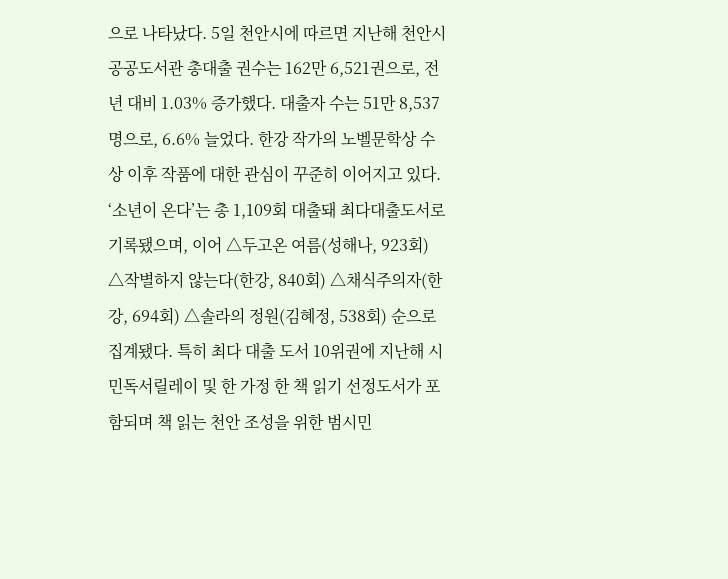으로 나타났다. 5일 천안시에 따르면 지난해 천안시 공공도서관 총대출 권수는 162만 6,521권으로, 전년 대비 1.03% 증가했다. 대출자 수는 51만 8,537명으로, 6.6% 늘었다. 한강 작가의 노벨문학상 수상 이후 작품에 대한 관심이 꾸준히 이어지고 있다. ‘소년이 온다’는 총 1,109회 대출돼 최다대출도서로 기록됐으며, 이어 △두고온 여름(성해나, 923회) △작별하지 않는다(한강, 840회) △채식주의자(한강, 694회) △솔라의 정원(김혜정, 538회) 순으로 집계됐다. 특히 최다 대출 도서 10위권에 지난해 시민독서릴레이 및 한 가정 한 책 읽기 선정도서가 포함되며 책 읽는 천안 조성을 위한 범시민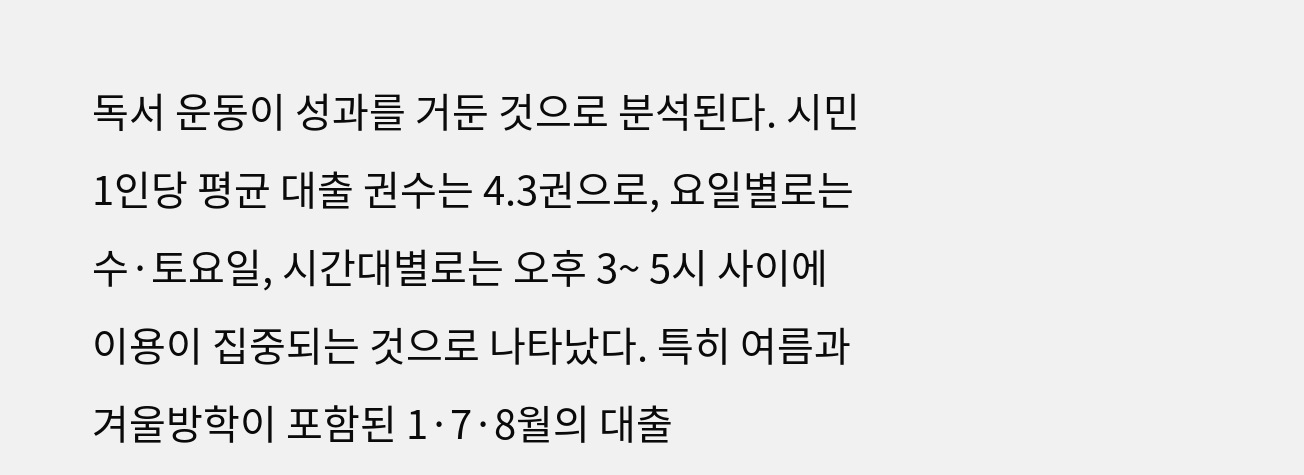독서 운동이 성과를 거둔 것으로 분석된다. 시민 1인당 평균 대출 권수는 4.3권으로, 요일별로는 수·토요일, 시간대별로는 오후 3~ 5시 사이에 이용이 집중되는 것으로 나타났다. 특히 여름과 겨울방학이 포함된 1·7·8월의 대출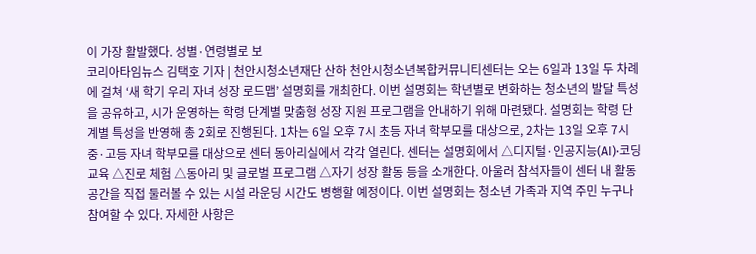이 가장 활발했다. 성별·연령별로 보
코리아타임뉴스 김택호 기자 | 천안시청소년재단 산하 천안시청소년복합커뮤니티센터는 오는 6일과 13일 두 차례에 걸쳐 ‘새 학기 우리 자녀 성장 로드맵’ 설명회를 개최한다. 이번 설명회는 학년별로 변화하는 청소년의 발달 특성을 공유하고, 시가 운영하는 학령 단계별 맞춤형 성장 지원 프로그램을 안내하기 위해 마련됐다. 설명회는 학령 단계별 특성을 반영해 총 2회로 진행된다. 1차는 6일 오후 7시 초등 자녀 학부모를 대상으로, 2차는 13일 오후 7시 중·고등 자녀 학부모를 대상으로 센터 동아리실에서 각각 열린다. 센터는 설명회에서 △디지털·인공지능(AI)·코딩 교육 △진로 체험 △동아리 및 글로벌 프로그램 △자기 성장 활동 등을 소개한다. 아울러 참석자들이 센터 내 활동 공간을 직접 둘러볼 수 있는 시설 라운딩 시간도 병행할 예정이다. 이번 설명회는 청소년 가족과 지역 주민 누구나 참여할 수 있다. 자세한 사항은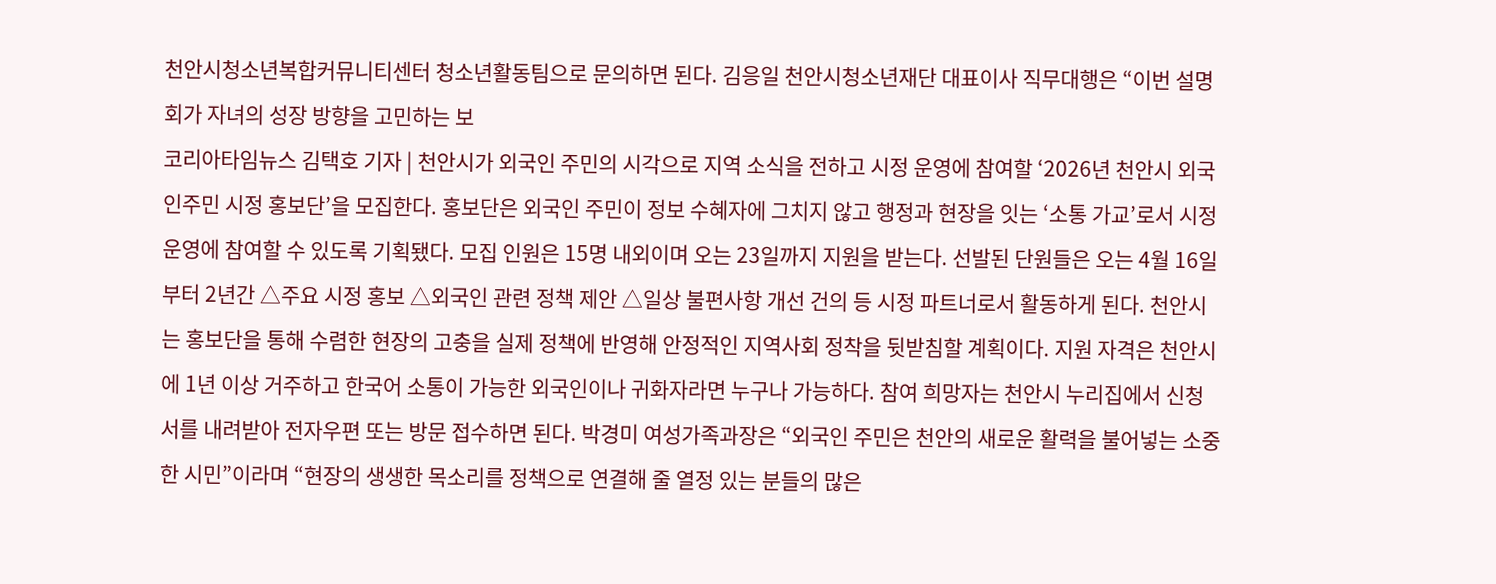천안시청소년복합커뮤니티센터 청소년활동팀으로 문의하면 된다. 김응일 천안시청소년재단 대표이사 직무대행은 “이번 설명회가 자녀의 성장 방향을 고민하는 보
코리아타임뉴스 김택호 기자 | 천안시가 외국인 주민의 시각으로 지역 소식을 전하고 시정 운영에 참여할 ‘2026년 천안시 외국인주민 시정 홍보단’을 모집한다. 홍보단은 외국인 주민이 정보 수혜자에 그치지 않고 행정과 현장을 잇는 ‘소통 가교’로서 시정 운영에 참여할 수 있도록 기획됐다. 모집 인원은 15명 내외이며 오는 23일까지 지원을 받는다. 선발된 단원들은 오는 4월 16일부터 2년간 △주요 시정 홍보 △외국인 관련 정책 제안 △일상 불편사항 개선 건의 등 시정 파트너로서 활동하게 된다. 천안시는 홍보단을 통해 수렴한 현장의 고충을 실제 정책에 반영해 안정적인 지역사회 정착을 뒷받침할 계획이다. 지원 자격은 천안시에 1년 이상 거주하고 한국어 소통이 가능한 외국인이나 귀화자라면 누구나 가능하다. 참여 희망자는 천안시 누리집에서 신청서를 내려받아 전자우편 또는 방문 접수하면 된다. 박경미 여성가족과장은 “외국인 주민은 천안의 새로운 활력을 불어넣는 소중한 시민”이라며 “현장의 생생한 목소리를 정책으로 연결해 줄 열정 있는 분들의 많은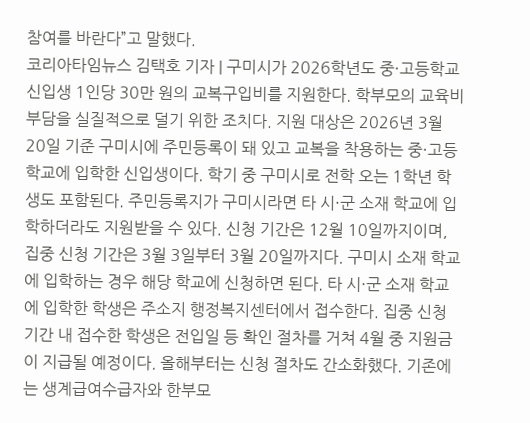참여를 바란다”고 말했다.
코리아타임뉴스 김택호 기자 | 구미시가 2026학년도 중·고등학교 신입생 1인당 30만 원의 교복구입비를 지원한다. 학부모의 교육비 부담을 실질적으로 덜기 위한 조치다. 지원 대상은 2026년 3월 20일 기준 구미시에 주민등록이 돼 있고 교복을 착용하는 중·고등학교에 입학한 신입생이다. 학기 중 구미시로 전학 오는 1학년 학생도 포함된다. 주민등록지가 구미시라면 타 시·군 소재 학교에 입학하더라도 지원받을 수 있다. 신청 기간은 12월 10일까지이며, 집중 신청 기간은 3월 3일부터 3월 20일까지다. 구미시 소재 학교에 입학하는 경우 해당 학교에 신청하면 된다. 타 시·군 소재 학교에 입학한 학생은 주소지 행정복지센터에서 접수한다. 집중 신청 기간 내 접수한 학생은 전입일 등 확인 절차를 거쳐 4월 중 지원금이 지급될 예정이다. 올해부터는 신청 절차도 간소화했다. 기존에는 생계급여수급자와 한부모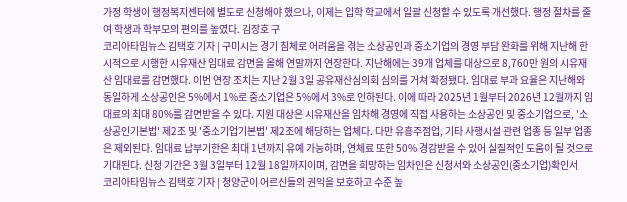가정 학생이 행정복지센터에 별도로 신청해야 했으나, 이제는 입학 학교에서 일괄 신청할 수 있도록 개선했다. 행정 절차를 줄여 학생과 학부모의 편의를 높였다. 김장호 구
코리아타임뉴스 김택호 기자 | 구미시는 경기 침체로 어려움을 겪는 소상공인과 중소기업의 경영 부담 완화를 위해 지난해 한시적으로 시행한 시유재산 임대료 감면을 올해 연말까지 연장한다. 지난해에는 39개 업체를 대상으로 8,760만 원의 시유재산 임대료를 감면했다. 이번 연장 조치는 지난 2월 3일 공유재산심의회 심의를 거쳐 확정됐다. 임대료 부과 요율은 지난해와 동일하게 소상공인은 5%에서 1%로 중소기업은 5%에서 3%로 인하된다. 이에 따라 2025년 1월부터 2026년 12월까지 임대료의 최대 80%를 감면받을 수 있다. 지원 대상은 시유재산을 임차해 경영에 직접 사용하는 소상공인 및 중소기업으로, '소상공인기본법' 제2조 및 '중소기업기본법' 제2조에 해당하는 업체다. 다만 유흥주점업, 기타 사행시설 관련 업종 등 일부 업종은 제외된다. 임대료 납부기한은 최대 1년까지 유예 가능하며, 연체료 또한 50% 경감받을 수 있어 실질적인 도움이 될 것으로 기대된다. 신청 기간은 3월 3일부터 12월 18일까지이며, 감면을 희망하는 임차인은 신청서와 소상공인(중소기업)확인서
코리아타임뉴스 김택호 기자 | 청양군이 어르신들의 권익을 보호하고 수준 높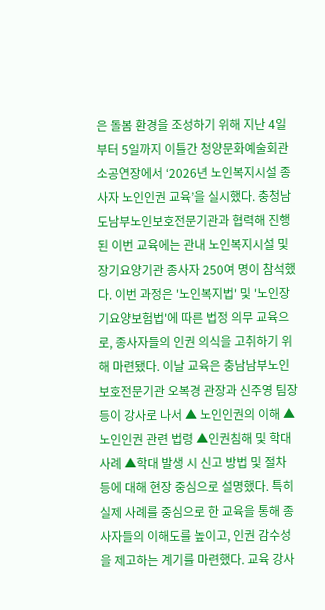은 돌봄 환경을 조성하기 위해 지난 4일부터 5일까지 이틀간 청양문화예술회관 소공연장에서 ‘2026년 노인복지시설 종사자 노인인권 교육’을 실시했다. 충청남도남부노인보호전문기관과 협력해 진행된 이번 교육에는 관내 노인복지시설 및 장기요양기관 종사자 250여 명이 참석했다. 이번 과정은 '노인복지법' 및 '노인장기요양보험법'에 따른 법정 의무 교육으로, 종사자들의 인권 의식을 고취하기 위해 마련됐다. 이날 교육은 충남남부노인보호전문기관 오복경 관장과 신주영 팀장 등이 강사로 나서 ▲ 노인인권의 이해 ▲노인인권 관련 법령 ▲인권침해 및 학대사례 ▲학대 발생 시 신고 방법 및 절차 등에 대해 현장 중심으로 설명했다. 특히 실제 사례를 중심으로 한 교육을 통해 종사자들의 이해도를 높이고, 인권 감수성을 제고하는 계기를 마련했다. 교육 강사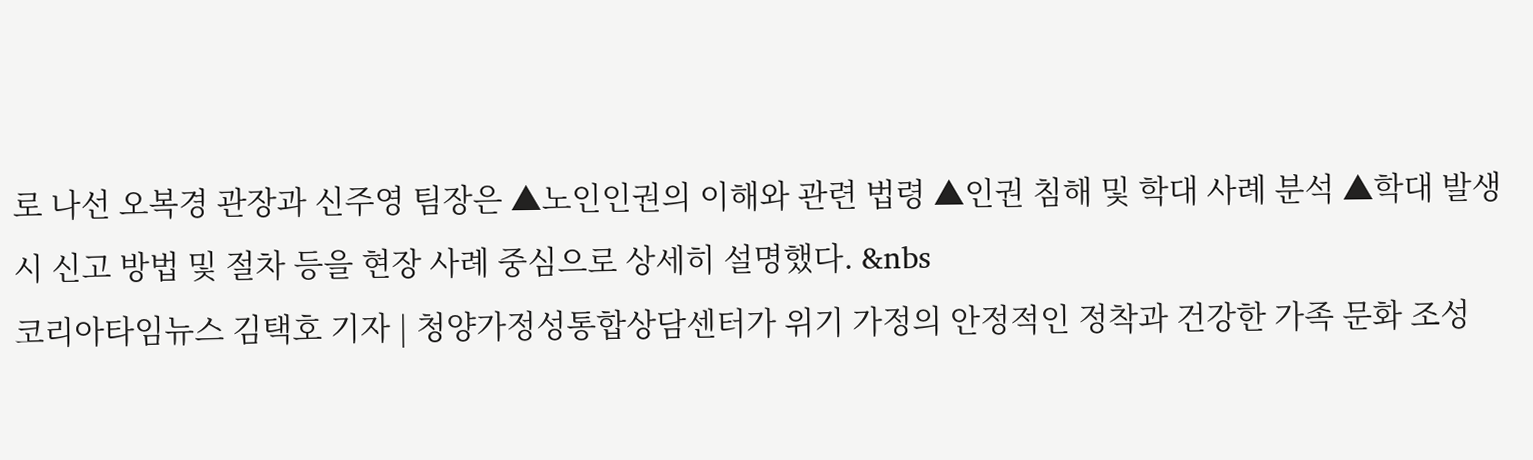로 나선 오복경 관장과 신주영 팀장은 ▲노인인권의 이해와 관련 법령 ▲인권 침해 및 학대 사례 분석 ▲학대 발생 시 신고 방법 및 절차 등을 현장 사례 중심으로 상세히 설명했다. &nbs
코리아타임뉴스 김택호 기자 | 청양가정성통합상담센터가 위기 가정의 안정적인 정착과 건강한 가족 문화 조성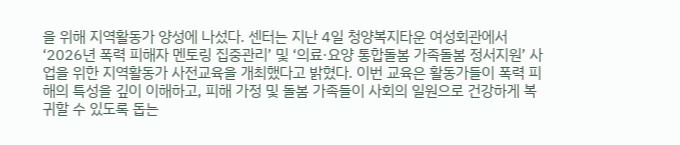을 위해 지역활동가 양성에 나섰다. 센터는 지난 4일 청양복지타운 여성회관에서 ‘2026년 폭력 피해자 멘토링 집중관리’ 및 ‘의료·요양 통합돌봄 가족돌봄 정서지원’ 사업을 위한 지역활동가 사전교육을 개최했다고 밝혔다. 이번 교육은 활동가들이 폭력 피해의 특성을 깊이 이해하고, 피해 가정 및 돌봄 가족들이 사회의 일원으로 건강하게 복귀할 수 있도록 돕는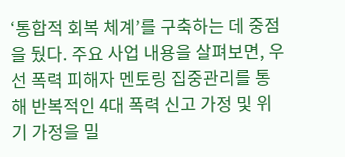‘통합적 회복 체계’를 구축하는 데 중점을 뒀다. 주요 사업 내용을 살펴보면, 우선 폭력 피해자 멘토링 집중관리를 통해 반복적인 4대 폭력 신고 가정 및 위기 가정을 밀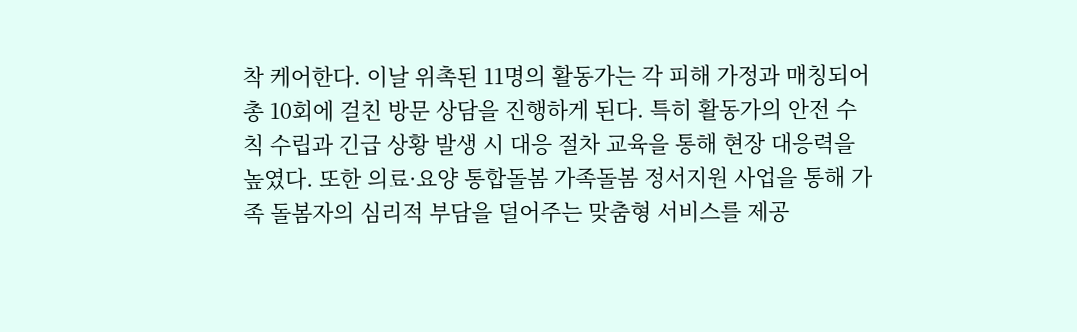착 케어한다. 이날 위촉된 11명의 활동가는 각 피해 가정과 매칭되어 총 10회에 걸친 방문 상담을 진행하게 된다. 특히 활동가의 안전 수칙 수립과 긴급 상황 발생 시 대응 절차 교육을 통해 현장 대응력을 높였다. 또한 의료·요양 통합돌봄 가족돌봄 정서지원 사업을 통해 가족 돌봄자의 심리적 부담을 덜어주는 맞춤형 서비스를 제공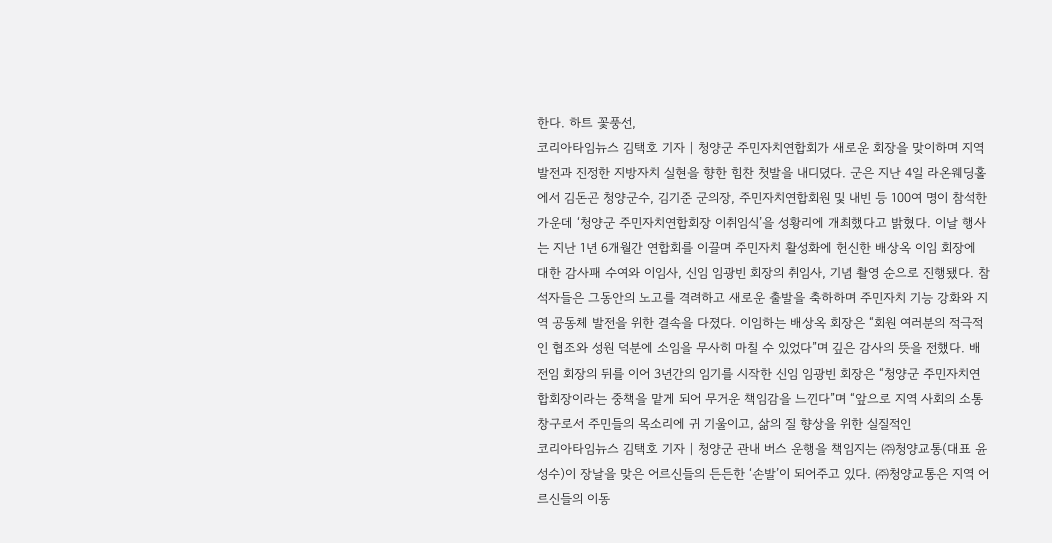한다. 하트 꽃풍선,
코리아타임뉴스 김택호 기자 | 청양군 주민자치연합회가 새로운 회장을 맞이하며 지역 발전과 진정한 지방자치 실현을 향한 힘찬 첫발을 내디뎠다. 군은 지난 4일 라온웨딩홀에서 김돈곤 청양군수, 김기준 군의장, 주민자치연합회원 및 내빈 등 100여 명이 참석한 가운데 ‘청양군 주민자치연합회장 이취임식’을 성황리에 개최했다고 밝혔다. 이날 행사는 지난 1년 6개월간 연합회를 이끌며 주민자치 활성화에 헌신한 배상옥 이임 회장에 대한 감사패 수여와 이임사, 신임 임광빈 회장의 취임사, 기념 촬영 순으로 진행됐다. 참석자들은 그동안의 노고를 격려하고 새로운 출발을 축하하며 주민자치 기능 강화와 지역 공동체 발전을 위한 결속을 다졌다. 이임하는 배상옥 회장은 “회원 여러분의 적극적인 협조와 성원 덕분에 소임을 무사히 마칠 수 있었다”며 깊은 감사의 뜻을 전했다. 배 전임 회장의 뒤를 이어 3년간의 임기를 시작한 신임 임광빈 회장은 “청양군 주민자치연합회장이라는 중책을 맡게 되어 무거운 책임감을 느낀다”며 “앞으로 지역 사회의 소통 창구로서 주민들의 목소리에 귀 기울이고, 삶의 질 향상을 위한 실질적인
코리아타임뉴스 김택호 기자 | 청양군 관내 버스 운행을 책임지는 ㈜청양교통(대표 윤성수)이 장날을 맞은 어르신들의 든든한 ‘손발’이 되어주고 있다. ㈜청양교통은 지역 어르신들의 이동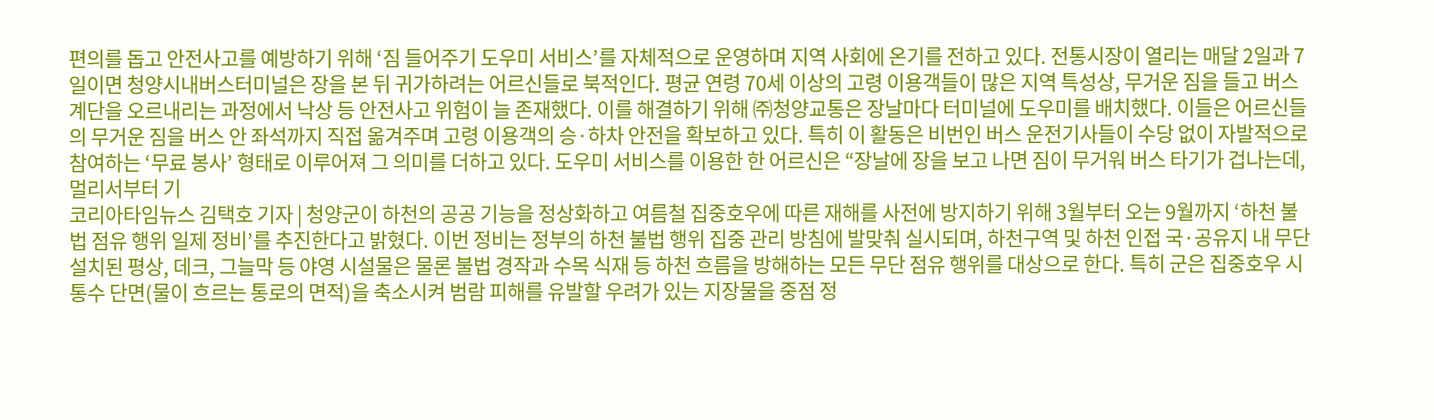편의를 돕고 안전사고를 예방하기 위해 ‘짐 들어주기 도우미 서비스’를 자체적으로 운영하며 지역 사회에 온기를 전하고 있다. 전통시장이 열리는 매달 2일과 7일이면 청양시내버스터미널은 장을 본 뒤 귀가하려는 어르신들로 북적인다. 평균 연령 70세 이상의 고령 이용객들이 많은 지역 특성상, 무거운 짐을 들고 버스 계단을 오르내리는 과정에서 낙상 등 안전사고 위험이 늘 존재했다. 이를 해결하기 위해 ㈜청양교통은 장날마다 터미널에 도우미를 배치했다. 이들은 어르신들의 무거운 짐을 버스 안 좌석까지 직접 옮겨주며 고령 이용객의 승·하차 안전을 확보하고 있다. 특히 이 활동은 비번인 버스 운전기사들이 수당 없이 자발적으로 참여하는 ‘무료 봉사’ 형태로 이루어져 그 의미를 더하고 있다. 도우미 서비스를 이용한 한 어르신은 “장날에 장을 보고 나면 짐이 무거워 버스 타기가 겁나는데, 멀리서부터 기
코리아타임뉴스 김택호 기자 | 청양군이 하천의 공공 기능을 정상화하고 여름철 집중호우에 따른 재해를 사전에 방지하기 위해 3월부터 오는 9월까지 ‘하천 불법 점유 행위 일제 정비’를 추진한다고 밝혔다. 이번 정비는 정부의 하천 불법 행위 집중 관리 방침에 발맞춰 실시되며, 하천구역 및 하천 인접 국·공유지 내 무단 설치된 평상, 데크, 그늘막 등 야영 시설물은 물론 불법 경작과 수목 식재 등 하천 흐름을 방해하는 모든 무단 점유 행위를 대상으로 한다. 특히 군은 집중호우 시 통수 단면(물이 흐르는 통로의 면적)을 축소시켜 범람 피해를 유발할 우려가 있는 지장물을 중점 정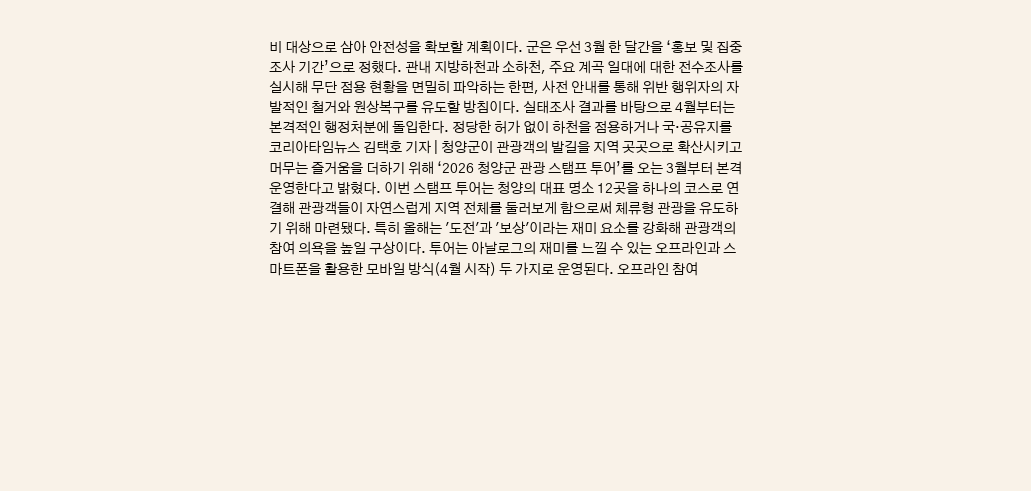비 대상으로 삼아 안전성을 확보할 계획이다. 군은 우선 3월 한 달간을 ‘홍보 및 집중 조사 기간’으로 정했다. 관내 지방하천과 소하천, 주요 계곡 일대에 대한 전수조사를 실시해 무단 점용 현황을 면밀히 파악하는 한편, 사전 안내를 통해 위반 행위자의 자발적인 철거와 원상복구를 유도할 방침이다. 실태조사 결과를 바탕으로 4월부터는 본격적인 행정처분에 돌입한다. 정당한 허가 없이 하천을 점용하거나 국·공유지를
코리아타임뉴스 김택호 기자 | 청양군이 관광객의 발길을 지역 곳곳으로 확산시키고 머무는 즐거움을 더하기 위해 ‘2026 청양군 관광 스탬프 투어’를 오는 3월부터 본격 운영한다고 밝혔다. 이번 스탬프 투어는 청양의 대표 명소 12곳을 하나의 코스로 연결해 관광객들이 자연스럽게 지역 전체를 둘러보게 함으로써 체류형 관광을 유도하기 위해 마련됐다. 특히 올해는 '도전'과 '보상'이라는 재미 요소를 강화해 관광객의 참여 의욕을 높일 구상이다. 투어는 아날로그의 재미를 느낄 수 있는 오프라인과 스마트폰을 활용한 모바일 방식(4월 시작) 두 가지로 운영된다. 오프라인 참여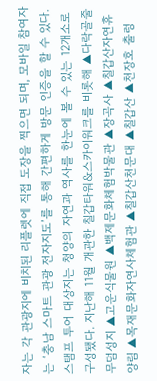자는 각 관광지에 비치된 리플렛에 직접 도장을 찍으면 되며, 모바일 참여자는 ‘충남 스마트 관광 전자지도’를 통해 간편하게 방문 인증을 할 수 있다. 스탬프 투어 대상지는 청양의 자연과 역사를 한눈에 볼 수 있는 12개소로 구성됐다. 지난해 11월 개관한 칠갑타워&스카이워크를 비롯해 ▲다락골줄무덤성지 ▲고운식물원 ▲백제문화체험박물관 ▲장곡사 ▲칠갑산자연휴양림 ▲목재문화자연사체험관 ▲칠갑산천문대 ▲칠갑산 ▲천장호 출렁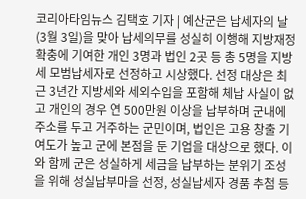코리아타임뉴스 김택호 기자 | 예산군은 납세자의 날(3월 3일)을 맞아 납세의무를 성실히 이행해 지방재정 확충에 기여한 개인 3명과 법인 2곳 등 총 5명을 지방세 모범납세자로 선정하고 시상했다. 선정 대상은 최근 3년간 지방세와 세외수입을 포함해 체납 사실이 없고 개인의 경우 연 500만원 이상을 납부하며 군내에 주소를 두고 거주하는 군민이며, 법인은 고용 창출 기여도가 높고 군에 본점을 둔 기업을 대상으로 했다. 이와 함께 군은 성실하게 세금을 납부하는 분위기 조성을 위해 성실납부마을 선정, 성실납세자 경품 추첨 등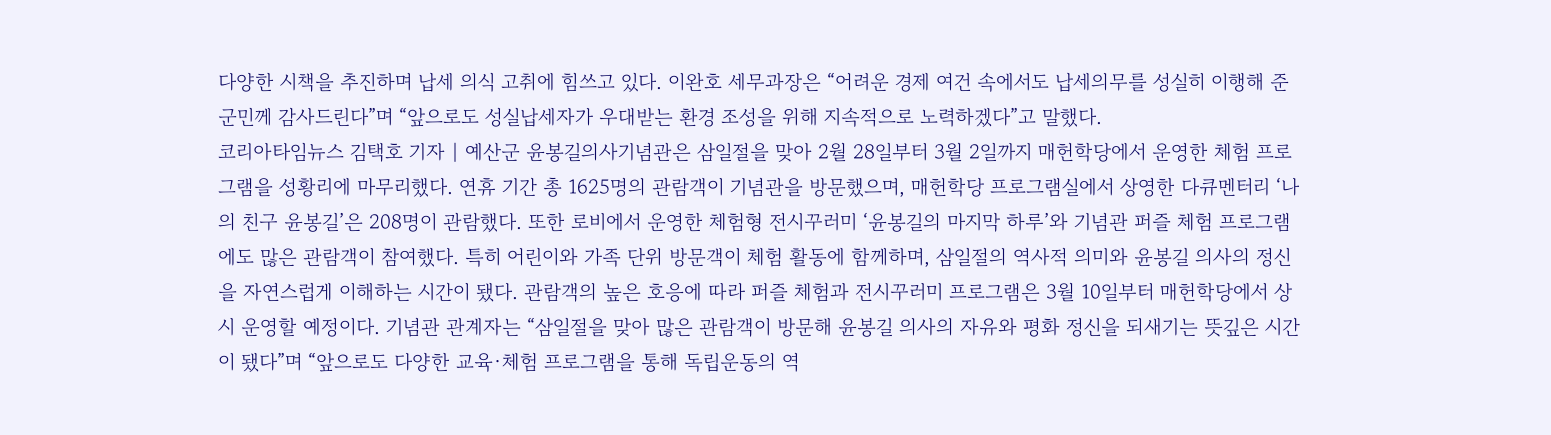다양한 시책을 추진하며 납세 의식 고취에 힘쓰고 있다. 이완호 세무과장은 “어려운 경제 여건 속에서도 납세의무를 성실히 이행해 준 군민께 감사드린다”며 “앞으로도 성실납세자가 우대받는 환경 조성을 위해 지속적으로 노력하겠다”고 말했다.
코리아타임뉴스 김택호 기자 | 예산군 윤봉길의사기념관은 삼일절을 맞아 2월 28일부터 3월 2일까지 매헌학당에서 운영한 체험 프로그램을 성황리에 마무리했다. 연휴 기간 총 1625명의 관람객이 기념관을 방문했으며, 매헌학당 프로그램실에서 상영한 다큐멘터리 ‘나의 친구 윤봉길’은 208명이 관람했다. 또한 로비에서 운영한 체험형 전시꾸러미 ‘윤봉길의 마지막 하루’와 기념관 퍼즐 체험 프로그램에도 많은 관람객이 참여했다. 특히 어린이와 가족 단위 방문객이 체험 활동에 함께하며, 삼일절의 역사적 의미와 윤봉길 의사의 정신을 자연스럽게 이해하는 시간이 됐다. 관람객의 높은 호응에 따라 퍼즐 체험과 전시꾸러미 프로그램은 3월 10일부터 매헌학당에서 상시 운영할 예정이다. 기념관 관계자는 “삼일절을 맞아 많은 관람객이 방문해 윤봉길 의사의 자유와 평화 정신을 되새기는 뜻깊은 시간이 됐다”며 “앞으로도 다양한 교육·체험 프로그램을 통해 독립운동의 역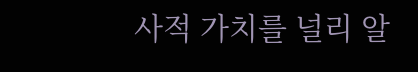사적 가치를 널리 알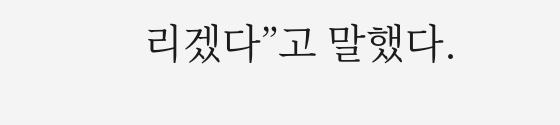리겠다”고 말했다.